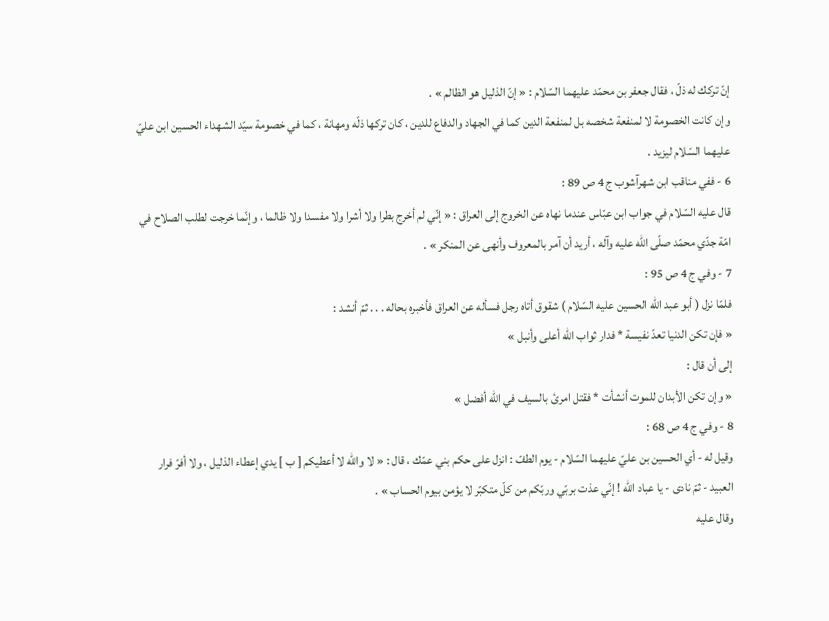إنّ تركك له ذلّ ، فقال جعفر بن محمّد عليهما السّلام : « إنّ الذليل هو الظالم » .
وإن كانت الخصومة لا لمنفعة شخصه بل لمنفعة الدين كما في الجهاد والدفاع للدين ، كان تركها ذلّه ومهانة ، كما في خصومة سيّد الشهداء الحسين ابن عليّ عليهما السّلام ليزيد .
6 - ففي مناقب ابن شهرآشوب ج 4 ص 89 :
قال عليه السّلام في جواب ابن عبّاس عندما نهاه عن الخروج إلى العراق : « إنّي لم أخرج بطرا ولا أشرا ولا مفسدا ولا ظالما ، وإنّما خرجت لطلب الصلاح في امّة جدّي محمّد صلّى اللّه عليه وآله ، أريد أن آمر بالمعروف وأنهى عن المنكر » .
7 - وفي ج 4 ص 95 :
فلمّا نزل ( أبو عبد اللّه الحسين عليه السّلام ) شقوق أتاه رجل فسأله عن العراق فأخبره بحاله . . . ثمّ أنشد :
« فإن تكن الدنيا تعدّ نفيسة * فدار ثواب اللّه أعلى وأنبل »
إلى أن قال :
« وإن تكن الأبدان للموت أنشأت * فقتل امرئ بالسيف في اللّه أفضل »
8 - وفي ج 4 ص 68 :
وقيل له - أي الحسين بن عليّ عليهما السّلام - يوم الطفّ : انزل على حكم بني عمّك ، قال : « لا واللّه لا أعطيكم [ ب ] يدي إعطاء الذليل ، ولا أفرّ فرار العبيد - ثمّ نادى - يا عباد اللّه ! إنّي عذت بربّي وربّكم من كلّ متكبّر لا يؤمن بيوم الحساب » .
وقال عليه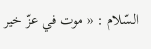السّلام : « موت في عزّ خير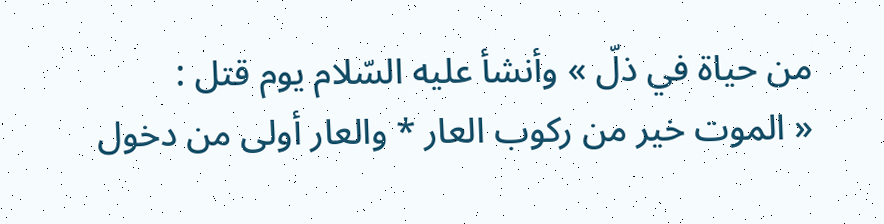من حياة في ذلّ » وأنشأ عليه السّلام يوم قتل :
« الموت خير من ركوب العار * والعار أولى من دخول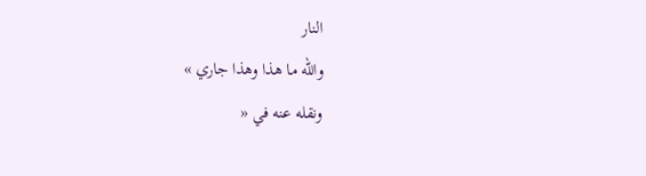النار
واللّه ما هذا وهذا جاري »
ونقله عنه في «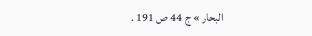البحار » ج 44 ص 191 .